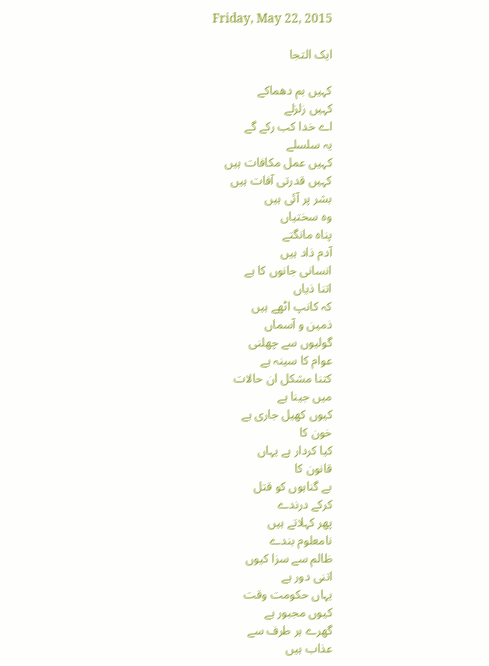Friday, May 22, 2015

ایک التجا

کہیں بم دھماکے
کہیں زلزلے
اے خدا کب رکے گے
یہ سلسلے
کہیں عمل مکافات ہیں
کہیں قدرتی آفات ہیں
بشر پر آئی ہیں
وہ سختیاں
پناہ مانگتے
آدم ذاد ہیں
انسانی جانوں کا ہے
اتنا ذیاں
کہ کانپ اٹھے ہیں
ذمین و آسماں
گولیوں سے چھلنی
عوام کا سینہ ہے
کتنا مشکل ان حالات
میں جینا ہے
کیوں کھیل جاری ہے
خون کا
کیا کردار ہے یہاں
قانون کا
بے گناہوں کو قتل
کرکے درندے
پھر کہلاتے ہیں
نامعلوم بندے
ظالم سے سزا کیوں
اتنی دور ہے
یہاں حکومت وقت
کیوں مجبور ہے
گھرے ہر طرف سے
عذاب ہیں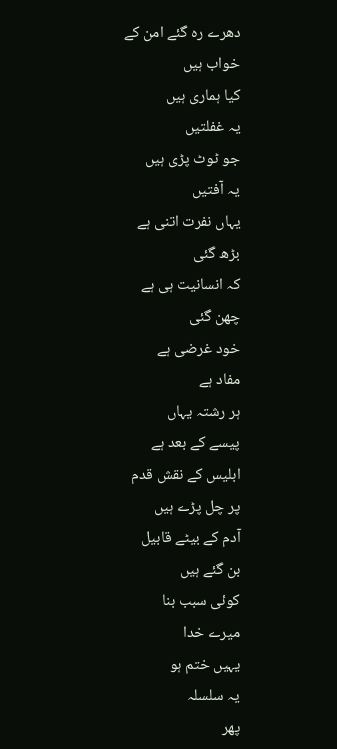دھرے رہ گئے امن کے
خواب ہیں
کیا ہماری ہیں
یہ غفلتیں
جو ٹوٹ پڑی ہیں
یہ آفتیں
یہاں نفرت اتنی ہے
بڑھ گئی
کہ انسانیت ہی ہے
چھن گئی
خود غرضی ہے
مفاد ہے
ہر رشتہ یہاں
پیسے کے بعد ہے
ابلیس کے نقش قدم
پر چل پڑے ہیں
آدم کے بیٹے قابیل
بن گئے ہیں
کوئی سبب بنا
میرے خدا
یہیں ختم ہو
یہ سلسلہ
پھر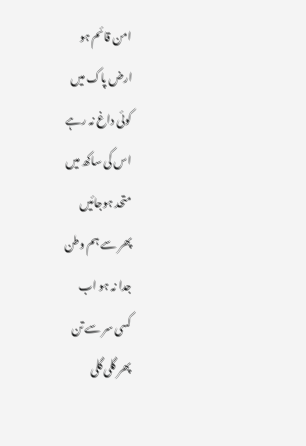امن قائم ہو
ارض پاک میں
کوئی داغ نہ رہے
اس کی ساکھ میں
متحد ہوجائیں
پھر سے ہم وطن
جدا نہ ہو اب
کسی سر سے تن
پھر گلی گلی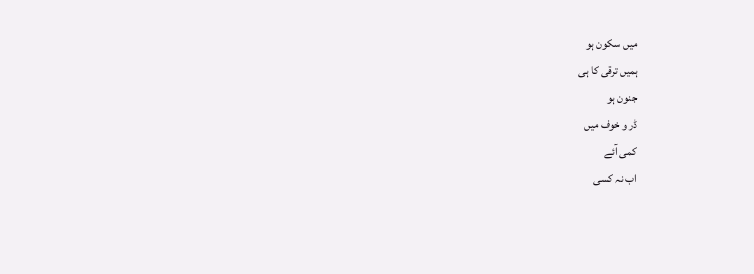میں سکون ہو
ہمیں ترقی کا ہی
جنون ہو
ڈر و خوف میں
کمی آئے
اب نہ کسی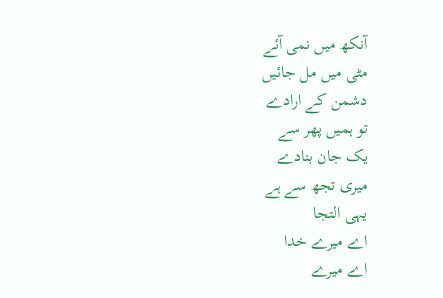آنکھ میں نمی آئے
مٹی میں مل جائیں
دشمن کے ارادے
تو ہمیں پھر سے
یک جان بنادے
میری تجھ سے ہے
یہی التجا
اے میرے خدا
اے میرے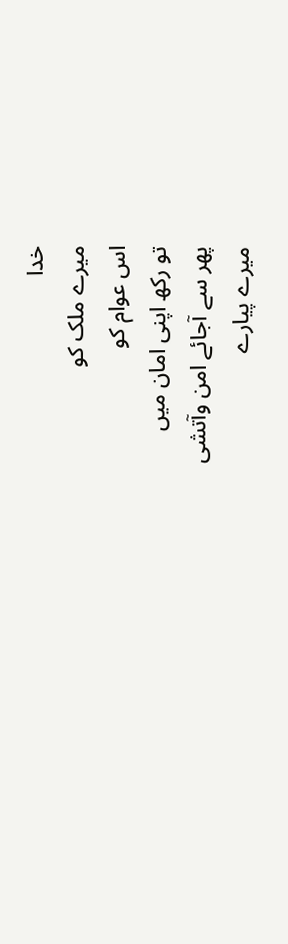خدا
میرے ملک کو
اس عوام کو
تو رکھ اپنی امان میں
پھر سے آجائے امن وآتشی
میرے پیارے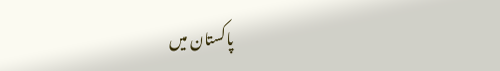پاکستان میں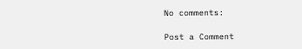No comments:

Post a Comment